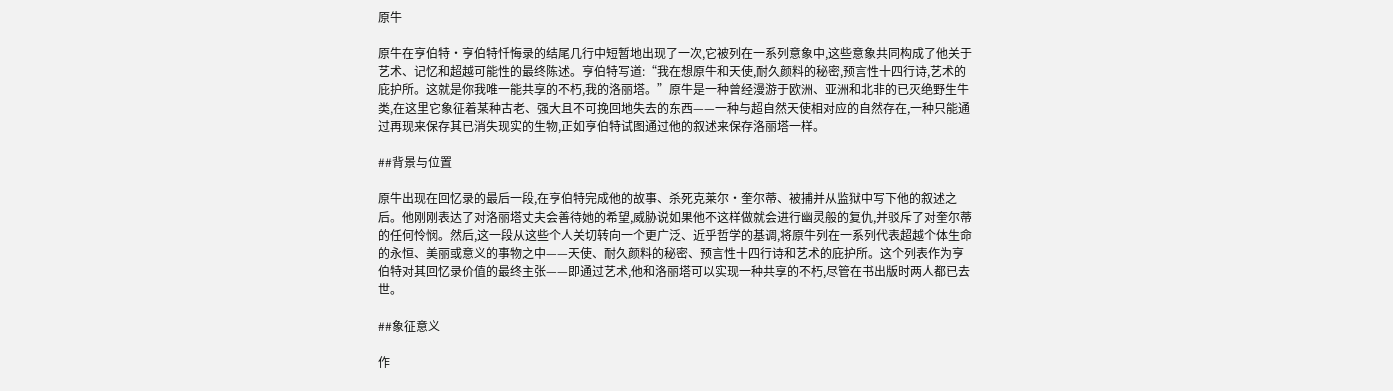原牛

原牛在亨伯特·亨伯特忏悔录的结尾几行中短暂地出现了一次,它被列在一系列意象中,这些意象共同构成了他关于艺术、记忆和超越可能性的最终陈述。亨伯特写道:“我在想原牛和天使,耐久颜料的秘密,预言性十四行诗,艺术的庇护所。这就是你我唯一能共享的不朽,我的洛丽塔。”原牛是一种曾经漫游于欧洲、亚洲和北非的已灭绝野生牛类,在这里它象征着某种古老、强大且不可挽回地失去的东西——一种与超自然天使相对应的自然存在,一种只能通过再现来保存其已消失现实的生物,正如亨伯特试图通过他的叙述来保存洛丽塔一样。

##背景与位置

原牛出现在回忆录的最后一段,在亨伯特完成他的故事、杀死克莱尔·奎尔蒂、被捕并从监狱中写下他的叙述之后。他刚刚表达了对洛丽塔丈夫会善待她的希望,威胁说如果他不这样做就会进行幽灵般的复仇,并驳斥了对奎尔蒂的任何怜悯。然后,这一段从这些个人关切转向一个更广泛、近乎哲学的基调,将原牛列在一系列代表超越个体生命的永恒、美丽或意义的事物之中——天使、耐久颜料的秘密、预言性十四行诗和艺术的庇护所。这个列表作为亨伯特对其回忆录价值的最终主张——即通过艺术,他和洛丽塔可以实现一种共享的不朽,尽管在书出版时两人都已去世。

##象征意义

作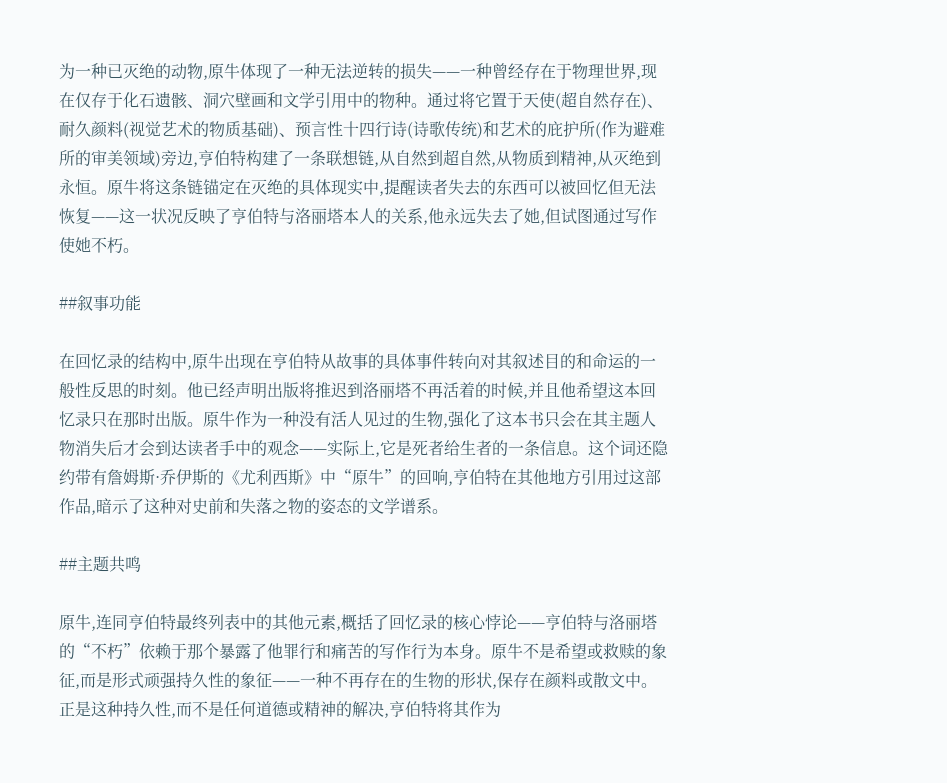为一种已灭绝的动物,原牛体现了一种无法逆转的损失——一种曾经存在于物理世界,现在仅存于化石遗骸、洞穴壁画和文学引用中的物种。通过将它置于天使(超自然存在)、耐久颜料(视觉艺术的物质基础)、预言性十四行诗(诗歌传统)和艺术的庇护所(作为避难所的审美领域)旁边,亨伯特构建了一条联想链,从自然到超自然,从物质到精神,从灭绝到永恒。原牛将这条链锚定在灭绝的具体现实中,提醒读者失去的东西可以被回忆但无法恢复——这一状况反映了亨伯特与洛丽塔本人的关系,他永远失去了她,但试图通过写作使她不朽。

##叙事功能

在回忆录的结构中,原牛出现在亨伯特从故事的具体事件转向对其叙述目的和命运的一般性反思的时刻。他已经声明出版将推迟到洛丽塔不再活着的时候,并且他希望这本回忆录只在那时出版。原牛作为一种没有活人见过的生物,强化了这本书只会在其主题人物消失后才会到达读者手中的观念——实际上,它是死者给生者的一条信息。这个词还隐约带有詹姆斯·乔伊斯的《尤利西斯》中“原牛”的回响,亨伯特在其他地方引用过这部作品,暗示了这种对史前和失落之物的姿态的文学谱系。

##主题共鸣

原牛,连同亨伯特最终列表中的其他元素,概括了回忆录的核心悖论——亨伯特与洛丽塔的“不朽”依赖于那个暴露了他罪行和痛苦的写作行为本身。原牛不是希望或救赎的象征,而是形式顽强持久性的象征——一种不再存在的生物的形状,保存在颜料或散文中。正是这种持久性,而不是任何道德或精神的解决,亨伯特将其作为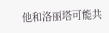他和洛丽塔可能共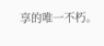享的唯一不朽。